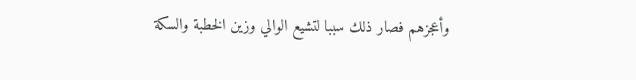وأعجزهم فصار ذلك سببا لتشيع الوالي وزين الخطبة والسكة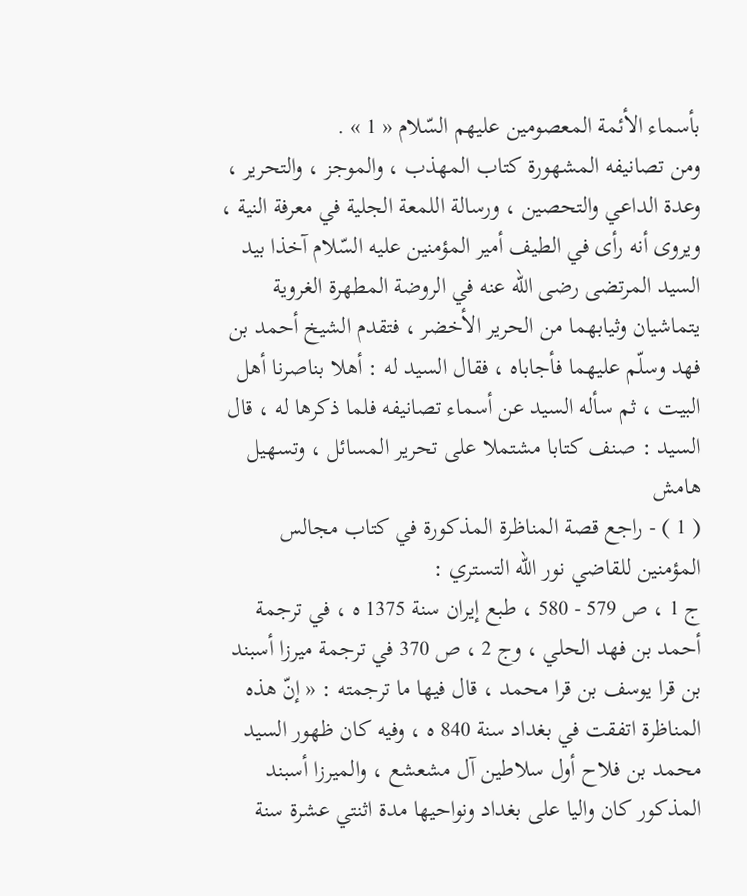بأسماء الأئمة المعصومين عليهم السّلام « 1 » .
ومن تصانيفه المشهورة كتاب المهذب ، والموجز ، والتحرير ، وعدة الداعي والتحصين ، ورسالة اللمعة الجلية في معرفة النية ، ويروى أنه رأى في الطيف أمير المؤمنين عليه السّلام آخذا بيد السيد المرتضى رضى اللّه عنه في الروضة المطهرة الغروية يتماشيان وثيابهما من الحرير الأخضر ، فتقدم الشيخ أحمد بن فهد وسلّم عليهما فأجاباه ، فقال السيد له : أهلا بناصرنا أهل البيت ، ثم سأله السيد عن أسماء تصانيفه فلما ذكرها له ، قال السيد : صنف كتابا مشتملا على تحرير المسائل ، وتسهيل
هامش
( 1 ) - راجع قصة المناظرة المذكورة في كتاب مجالس المؤمنين للقاضي نور اللّه التستري :
ج 1 ، ص 579 - 580 ، طبع إيران سنة 1375 ه ، في ترجمة أحمد بن فهد الحلي ، وج 2 ، ص 370 في ترجمة ميرزا أسبند بن قرا يوسف بن قرا محمد ، قال فيها ما ترجمته : « إنّ هذه المناظرة اتفقت في بغداد سنة 840 ه ، وفيه كان ظهور السيد محمد بن فلاح أول سلاطين آل مشعشع ، والميرزا أسبند المذكور كان واليا على بغداد ونواحيها مدة اثنتي عشرة سنة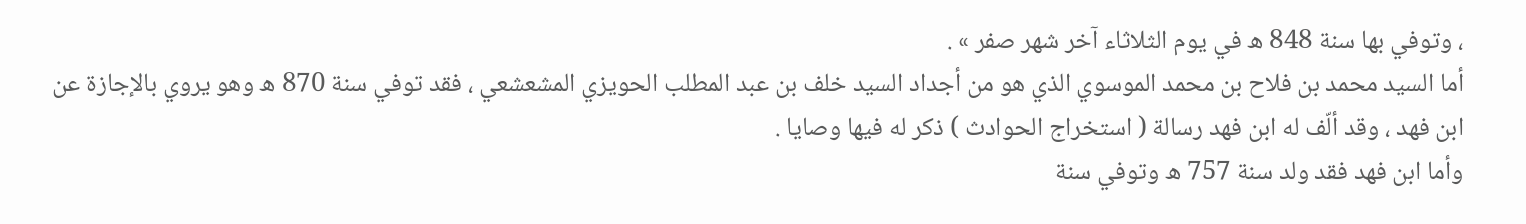، وتوفي بها سنة 848 ه في يوم الثلاثاء آخر شهر صفر » .
أما السيد محمد بن فلاح بن محمد الموسوي الذي هو من أجداد السيد خلف بن عبد المطلب الحويزي المشعشعي ، فقد توفي سنة 870 ه وهو يروي بالإجازة عن ابن فهد ، وقد ألّف له ابن فهد رسالة ( استخراج الحوادث ) ذكر له فيها وصايا .
وأما ابن فهد فقد ولد سنة 757 ه وتوفي سنة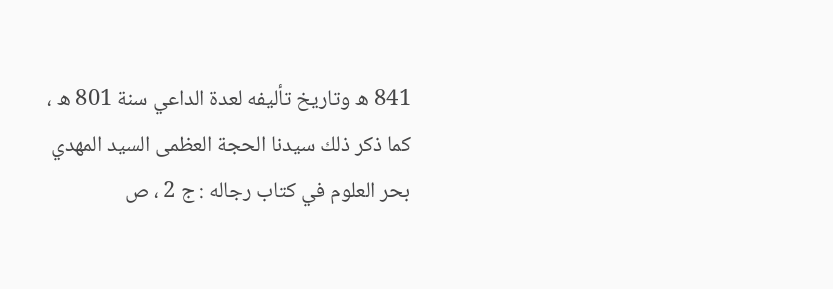841 ه وتاريخ تأليفه لعدة الداعي سنة 801 ه ، كما ذكر ذلك سيدنا الحجة العظمى السيد المهدي بحر العلوم في كتاب رجاله : ج 2 ، ص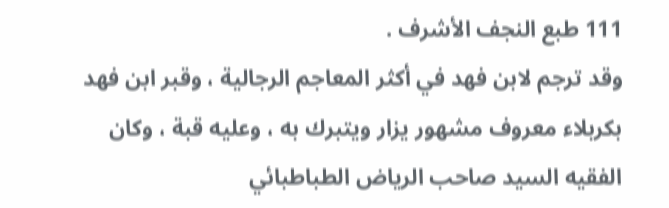111 طبع النجف الأشرف .
وقد ترجم لابن فهد في أكثر المعاجم الرجالية ، وقبر ابن فهد بكربلاء معروف مشهور يزار ويتبرك به ، وعليه قبة ، وكان الفقيه السيد صاحب الرياض الطباطبائي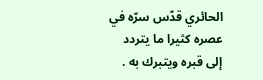الحائري قدّس سرّه في عصره كثيرا ما يتردد إلى قبره ويتبرك به .